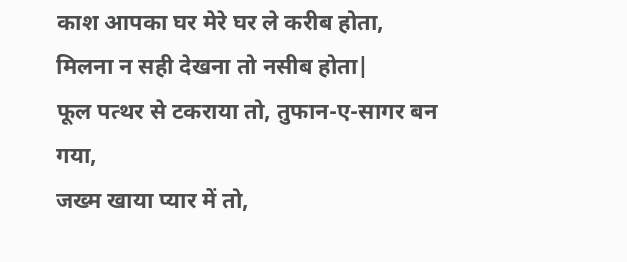काश आपका घर मेरे घर ले करीब होता,
मिलना न सही देखना तो नसीब होता|
फूल पत्थर से टकराया तो, तुफान-ए-सागर बन गया,
जख्म खाया प्यार में तो,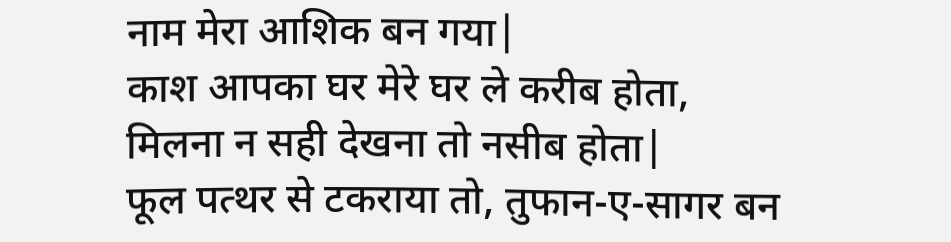नाम मेरा आशिक बन गया|
काश आपका घर मेरे घर ले करीब होता,
मिलना न सही देखना तो नसीब होता|
फूल पत्थर से टकराया तो, तुफान-ए-सागर बन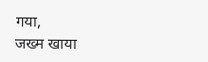गया,
जख्म खाया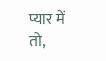प्यार में तो,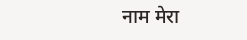नाम मेरा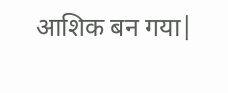आशिक बन गया|